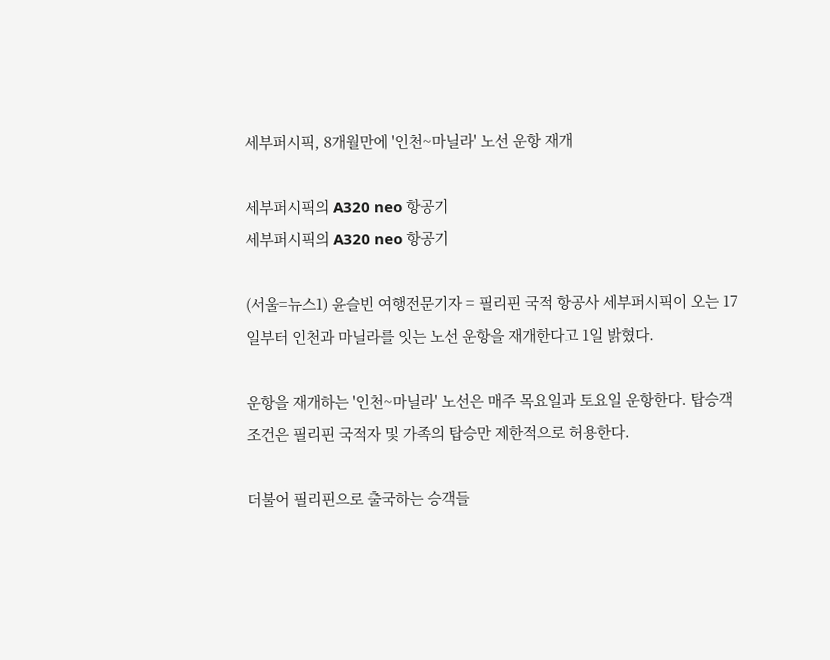세부퍼시픽, 8개월만에 '인천~마닐라' 노선 운항 재개

세부퍼시픽의 A320 neo 항공기
세부퍼시픽의 A320 neo 항공기

(서울=뉴스1) 윤슬빈 여행전문기자 = 필리핀 국적 항공사 세부퍼시픽이 오는 17일부터 인천과 마닐라를 잇는 노선 운항을 재개한다고 1일 밝혔다.

운항을 재개하는 '인천~마닐라' 노선은 매주 목요일과 토요일 운항한다. 탑승객 조건은 필리핀 국적자 및 가족의 탑승만 제한적으로 허용한다.

더불어 필리핀으로 출국하는 승객들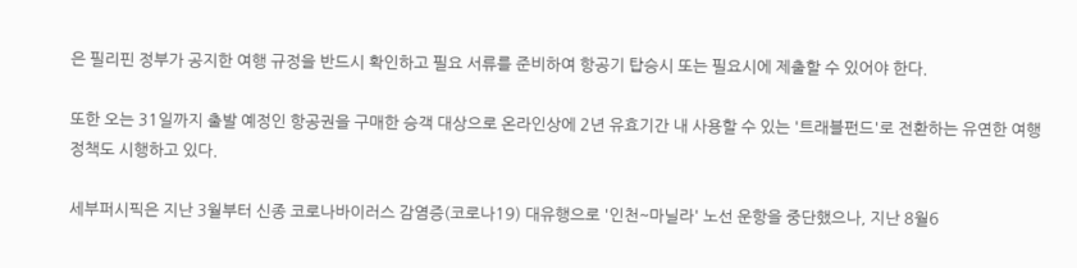은 필리핀 정부가 공지한 여행 규정을 반드시 확인하고 필요 서류를 준비하여 항공기 탑승시 또는 필요시에 제출할 수 있어야 한다.

또한 오는 31일까지 출발 예정인 항공권을 구매한 승객 대상으로 온라인상에 2년 유효기간 내 사용할 수 있는 '트래블펀드'로 전환하는 유연한 여행 정책도 시행하고 있다.

세부퍼시픽은 지난 3월부터 신종 코로나바이러스 감염증(코로나19) 대유행으로 '인천~마닐라' 노선 운항을 중단했으나, 지난 8월6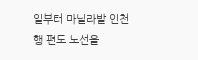일부터 마닐라발 인천행 편도 노선을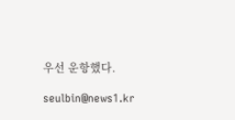우선 운항했다.

seulbin@news1.kr